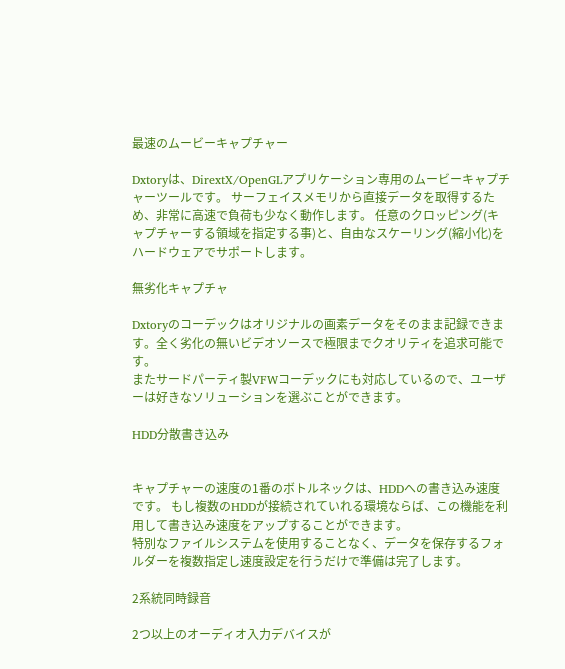最速のムービーキャプチャー

Dxtoryは、DirextX/OpenGLアプリケーション専用のムービーキャプチャーツールです。 サーフェイスメモリから直接データを取得するため、非常に高速で負荷も少なく動作します。 任意のクロッピング(キャプチャーする領域を指定する事)と、自由なスケーリング(縮小化)をハードウェアでサポートします。

無劣化キャプチャ

Dxtoryのコーデックはオリジナルの画素データをそのまま記録できます。全く劣化の無いビデオソースで極限までクオリティを追求可能です。
またサードパーティ製VFWコーデックにも対応しているので、ユーザーは好きなソリューションを選ぶことができます。

HDD分散書き込み


キャプチャーの速度の1番のボトルネックは、HDDへの書き込み速度です。 もし複数のHDDが接続されていれる環境ならば、この機能を利用して書き込み速度をアップすることができます。
特別なファイルシステムを使用することなく、データを保存するフォルダーを複数指定し速度設定を行うだけで準備は完了します。

2系統同時録音

2つ以上のオーディオ入力デバイスが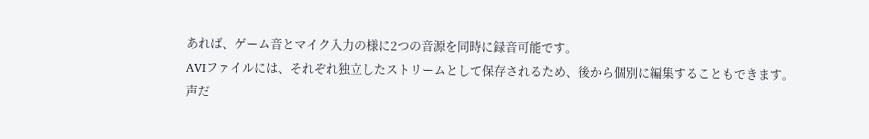あれば、ゲーム音とマイク入力の様に2つの音源を同時に録音可能です。
AVIファイルには、それぞれ独立したストリームとして保存されるため、後から個別に編集することもできます。
声だ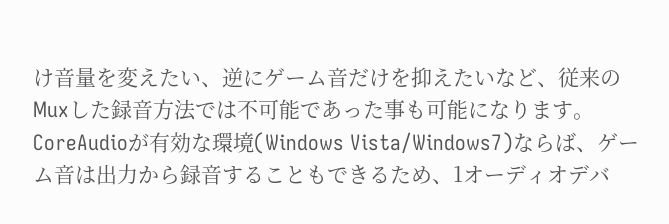け音量を変えたい、逆にゲーム音だけを抑えたいなど、従来のMuxした録音方法では不可能であった事も可能になります。
CoreAudioが有効な環境(Windows Vista/Windows7)ならば、ゲーム音は出力から録音することもできるため、1オーディオデバ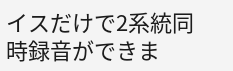イスだけで2系統同時録音ができま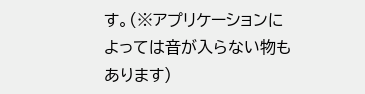す。(※アプリケーションによっては音が入らない物もあります)